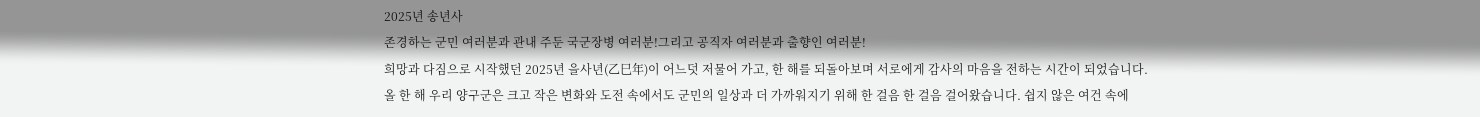2025년 송년사
존경하는 군민 여러분과 관내 주둔 국군장병 여러분!그리고 공직자 여러분과 출향인 여러분!
희망과 다짐으로 시작했던 2025년 을사년(乙巳年)이 어느덧 저물어 가고, 한 해를 되돌아보며 서로에게 감사의 마음을 전하는 시간이 되었습니다.
올 한 해 우리 양구군은 크고 작은 변화와 도전 속에서도 군민의 일상과 더 가까워지기 위해 한 걸음 한 걸음 걸어왔습니다. 쉽지 않은 여건 속에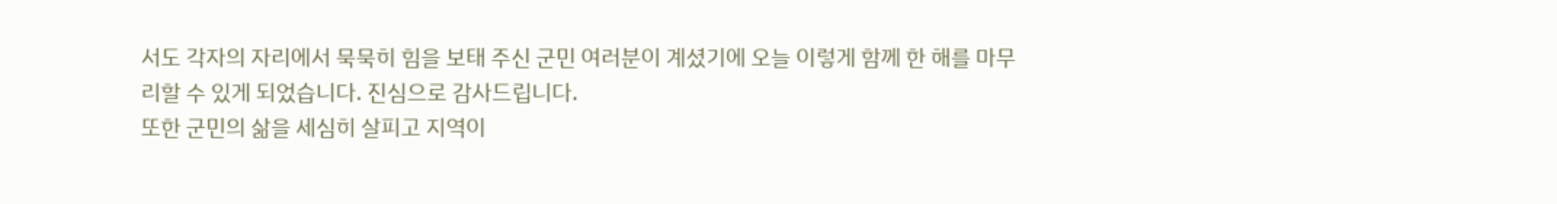서도 각자의 자리에서 묵묵히 힘을 보태 주신 군민 여러분이 계셨기에 오늘 이렇게 함께 한 해를 마무리할 수 있게 되었습니다. 진심으로 감사드립니다.
또한 군민의 삶을 세심히 살피고 지역이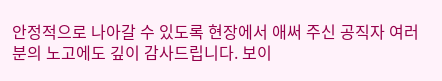안정적으로 나아갈 수 있도록 현장에서 애써 주신 공직자 여러분의 노고에도 깊이 감사드립니다. 보이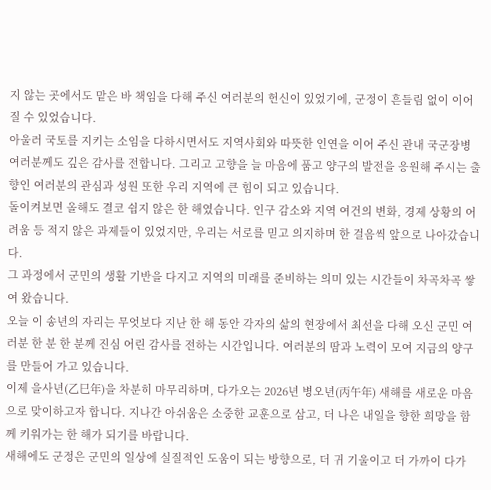지 않는 곳에서도 맡은 바 책임을 다해 주신 여러분의 헌신이 있었기에, 군정이 흔들림 없이 이어질 수 있었습니다.
아울러 국토를 지키는 소임을 다하시면서도 지역사회와 따뜻한 인연을 이어 주신 관내 국군장병 여러분께도 깊은 감사를 전합니다. 그리고 고향을 늘 마음에 품고 양구의 발전을 응원해 주시는 출향인 여러분의 관심과 성원 또한 우리 지역에 큰 힘이 되고 있습니다.
돌이켜보면 올해도 결코 쉽지 않은 한 해였습니다. 인구 감소와 지역 여건의 변화, 경제 상황의 어려움 등 적지 않은 과제들이 있었지만, 우리는 서로를 믿고 의지하며 한 걸음씩 앞으로 나아갔습니다.
그 과정에서 군민의 생활 기반을 다지고 지역의 미래를 준비하는 의미 있는 시간들이 차곡차곡 쌓여 왔습니다.
오늘 이 송년의 자리는 무엇보다 지난 한 해 동안 각자의 삶의 현장에서 최선을 다해 오신 군민 여러분 한 분 한 분께 진심 어린 감사를 전하는 시간입니다. 여러분의 땀과 노력이 모여 지금의 양구를 만들어 가고 있습니다.
이제 을사년(乙巳年)을 차분히 마무리하며, 다가오는 2026년 병오년(丙午年) 새해를 새로운 마음으로 맞이하고자 합니다. 지나간 아쉬움은 소중한 교훈으로 삼고, 더 나은 내일을 향한 희망을 함께 키워가는 한 해가 되기를 바랍니다.
새해에도 군정은 군민의 일상에 실질적인 도움이 되는 방향으로, 더 귀 기울이고 더 가까이 다가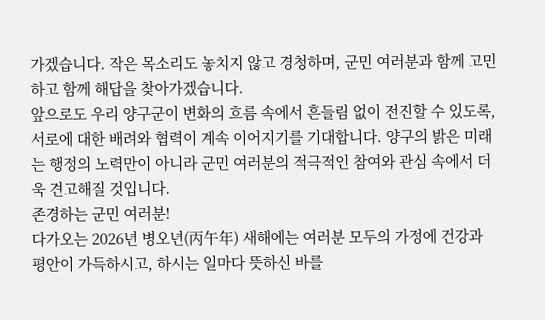가겠습니다. 작은 목소리도 놓치지 않고 경청하며, 군민 여러분과 함께 고민하고 함께 해답을 찾아가겠습니다.
앞으로도 우리 양구군이 변화의 흐름 속에서 흔들림 없이 전진할 수 있도록, 서로에 대한 배려와 협력이 계속 이어지기를 기대합니다. 양구의 밝은 미래는 행정의 노력만이 아니라 군민 여러분의 적극적인 참여와 관심 속에서 더욱 견고해질 것입니다.
존경하는 군민 여러분!
다가오는 2026년 병오년(丙午年) 새해에는 여러분 모두의 가정에 건강과 평안이 가득하시고, 하시는 일마다 뜻하신 바를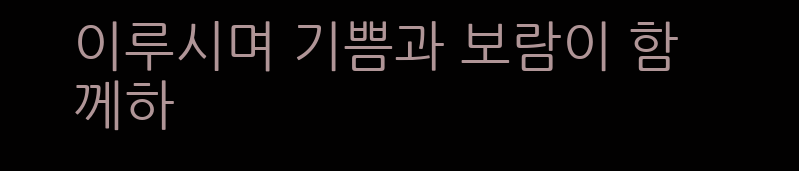이루시며 기쁨과 보람이 함께하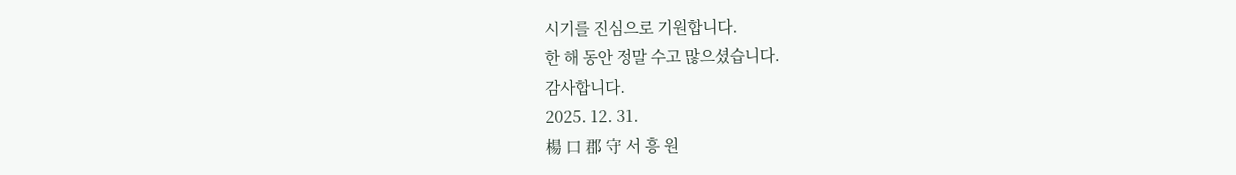시기를 진심으로 기원합니다.
한 해 동안 정말 수고 많으셨습니다.
감사합니다.
2025. 12. 31.
楊 口 郡 守 서 흥 원